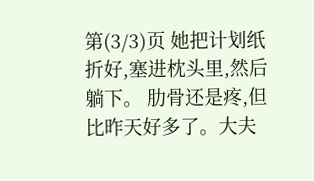第(3/3)页 她把计划纸折好,塞进枕头里,然后躺下。 肋骨还是疼,但比昨天好多了。大夫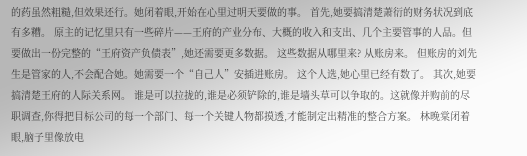的药虽然粗糙,但效果还行。她闭着眼,开始在心里过明天要做的事。 首先,她要搞清楚萧衍的财务状况到底有多糟。 原主的记忆里只有一些碎片——王府的产业分布、大概的收入和支出、几个主要管事的人品。但要做出一份完整的“王府资产负债表”,她还需要更多数据。 这些数据从哪里来? 从账房来。 但账房的刘先生是管家的人,不会配合她。她需要一个“自己人”安插进账房。 这个人选,她心里已经有数了。 其次,她要搞清楚王府的人际关系网。 谁是可以拉拢的,谁是必须铲除的,谁是墙头草可以争取的。这就像并购前的尽职调查,你得把目标公司的每一个部门、每一个关键人物都摸透,才能制定出精准的整合方案。 林晚棠闭着眼,脑子里像放电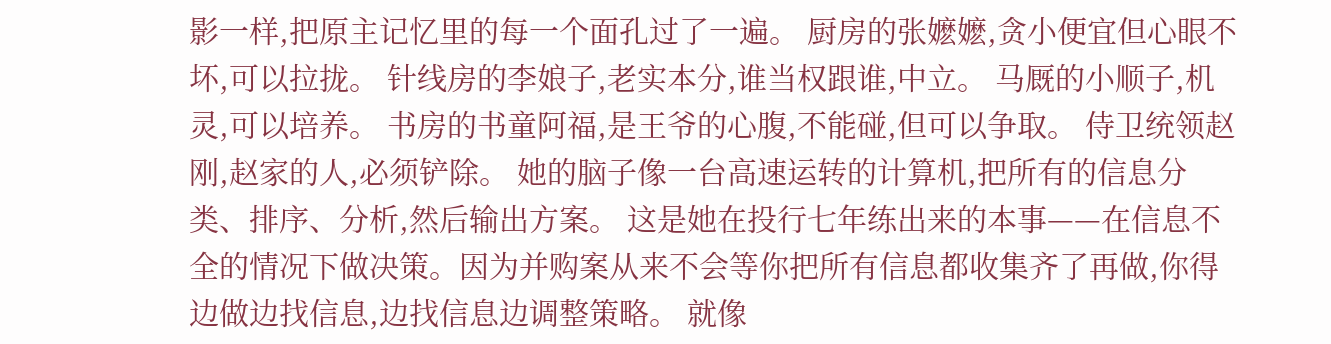影一样,把原主记忆里的每一个面孔过了一遍。 厨房的张嬷嬷,贪小便宜但心眼不坏,可以拉拢。 针线房的李娘子,老实本分,谁当权跟谁,中立。 马厩的小顺子,机灵,可以培养。 书房的书童阿福,是王爷的心腹,不能碰,但可以争取。 侍卫统领赵刚,赵家的人,必须铲除。 她的脑子像一台高速运转的计算机,把所有的信息分类、排序、分析,然后输出方案。 这是她在投行七年练出来的本事——在信息不全的情况下做决策。因为并购案从来不会等你把所有信息都收集齐了再做,你得边做边找信息,边找信息边调整策略。 就像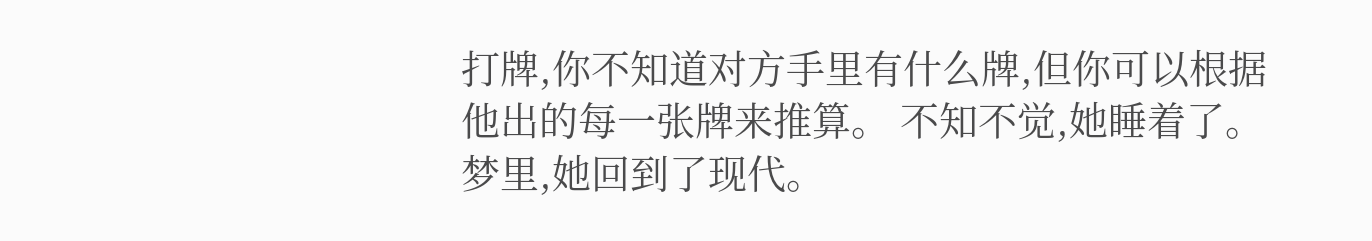打牌,你不知道对方手里有什么牌,但你可以根据他出的每一张牌来推算。 不知不觉,她睡着了。 梦里,她回到了现代。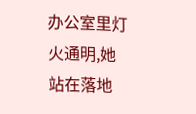办公室里灯火通明,她站在落地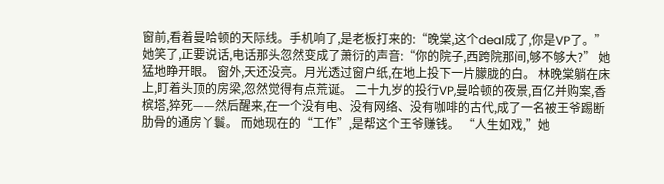窗前,看着曼哈顿的天际线。手机响了,是老板打来的:“晚棠,这个deal成了,你是VP了。” 她笑了,正要说话,电话那头忽然变成了萧衍的声音:“你的院子,西跨院那间,够不够大?” 她猛地睁开眼。 窗外,天还没亮。月光透过窗户纸,在地上投下一片朦胧的白。 林晚棠躺在床上,盯着头顶的房梁,忽然觉得有点荒诞。 二十九岁的投行VP,曼哈顿的夜景,百亿并购案,香槟塔,猝死——然后醒来,在一个没有电、没有网络、没有咖啡的古代,成了一名被王爷踢断肋骨的通房丫鬟。 而她现在的“工作”,是帮这个王爷赚钱。 “人生如戏,”她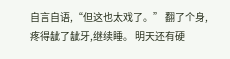自言自语,“但这也太戏了。” 翻了个身,疼得龇了龇牙,继续睡。 明天还有硬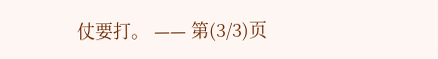仗要打。 —— 第(3/3)页